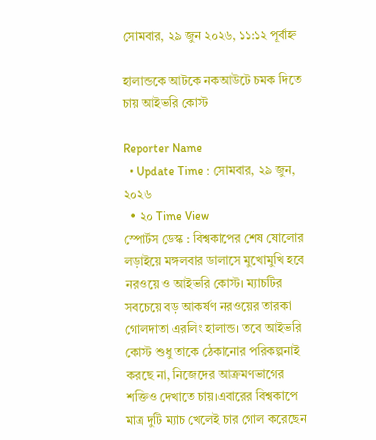সোমবার, ২৯ জুন ২০২৬, ১১:১২ পূর্বাহ্ন

হালান্ডকে আটকে নকআউটে চমক দিতে চায় আইভরি কোস্ট

Reporter Name
  • Update Time : সোমবার, ২৯ জুন, ২০২৬
  • ২০ Time View
স্পোর্টস ডেস্ক : বিশ্বকাপের শেষ ষোলোর লড়াইয়ে মঙ্গলবার ডালাসে মুখোমুখি হবে নরওয়ে ও আইভরি কোস্ট। ম্যাচটির সবচেয়ে বড় আকর্ষণ নরওয়ের তারকা গোলদাতা এরলিং হালান্ড। তবে আইভরি কোস্ট শুধু তাকে ঠেকানোর পরিকল্পনাই করছে না, নিজেদের আক্রমণভাগের শক্তিও দেখাতে চায়।এবারের বিশ্বকাপে মাত্র দুটি ম্যাচ খেলেই চার গোল করেছেন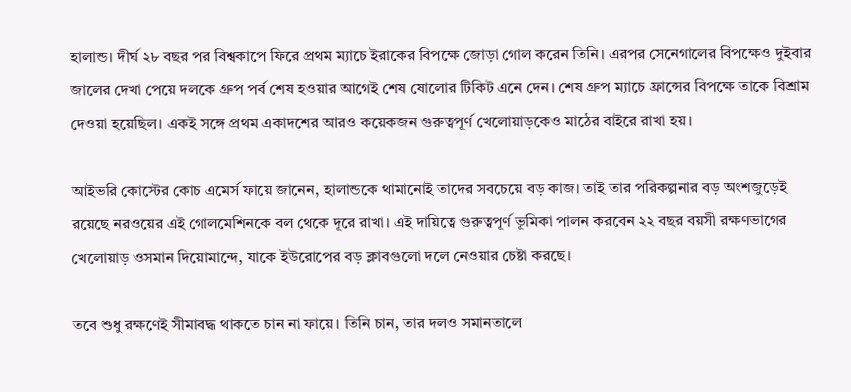হালান্ড। দীর্ঘ ২৮ বছর পর বিশ্বকাপে ফিরে প্রথম ম্যাচে ইরাকের বিপক্ষে জোড়া গোল করেন তিনি। এরপর সেনেগালের বিপক্ষেও দুইবার জালের দেখা পেয়ে দলকে গ্রুপ পর্ব শেষ হওয়ার আগেই শেষ ষোলোর টিকিট এনে দেন। শেষ গ্রুপ ম্যাচে ফ্রান্সের বিপক্ষে তাকে বিশ্রাম দেওয়া হয়েছিল। একই সঙ্গে প্রথম একাদশের আরও কয়েকজন গুরুত্বপূর্ণ খেলোয়াড়কেও মাঠের বাইরে রাখা হয়।

আইভরি কোস্টের কোচ এমের্স ফায়ে জানেন, হালান্ডকে থামানোই তাদের সবচেয়ে বড় কাজ। তাই তার পরিকল্পনার বড় অংশজুড়েই রয়েছে নরওয়ের এই গোলমেশিনকে বল থেকে দূরে রাখা। এই দায়িত্বে গুরুত্বপূর্ণ ভূমিকা পালন করবেন ২২ বছর বয়সী রক্ষণভাগের খেলোয়াড় ওসমান দিয়োমান্দে, যাকে ইউরোপের বড় ক্লাবগুলো দলে নেওয়ার চেষ্টা করছে।

তবে শুধু রক্ষণেই সীমাবদ্ধ থাকতে চান না ফায়ে। তিনি চান, তার দলও সমানতালে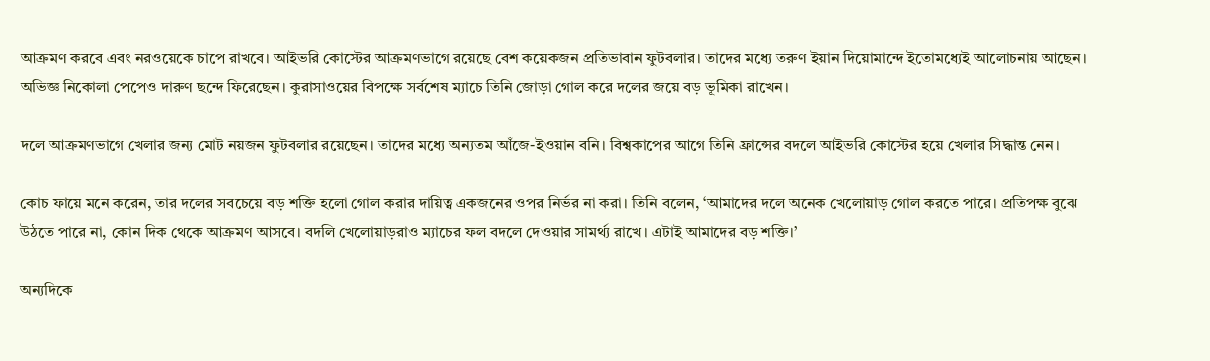আক্রমণ করবে এবং নরওয়েকে চাপে রাখবে। আইভরি কোস্টের আক্রমণভাগে রয়েছে বেশ কয়েকজন প্রতিভাবান ফুটবলার। তাদের মধ্যে তরুণ ইয়ান দিয়োমান্দে ইতোমধ্যেই আলোচনায় আছেন। অভিজ্ঞ নিকোলা পেপেও দারুণ ছন্দে ফিরেছেন। কুরাসাওয়ের বিপক্ষে সর্বশেষ ম্যাচে তিনি জোড়া গোল করে দলের জয়ে বড় ভূমিকা রাখেন।

দলে আক্রমণভাগে খেলার জন্য মোট নয়জন ফুটবলার রয়েছেন। তাদের মধ্যে অন্যতম আঁজে-ইওয়ান বনি। বিশ্বকাপের আগে তিনি ফ্রান্সের বদলে আইভরি কোস্টের হয়ে খেলার সিদ্ধান্ত নেন।

কোচ ফায়ে মনে করেন, তার দলের সবচেয়ে বড় শক্তি হলো গোল করার দায়িত্ব একজনের ওপর নির্ভর না করা। তিনি বলেন, ‘আমাদের দলে অনেক খেলোয়াড় গোল করতে পারে। প্রতিপক্ষ বুঝে উঠতে পারে না, কোন দিক থেকে আক্রমণ আসবে। বদলি খেলোয়াড়রাও ম্যাচের ফল বদলে দেওয়ার সামর্থ্য রাখে। এটাই আমাদের বড় শক্তি।’

অন্যদিকে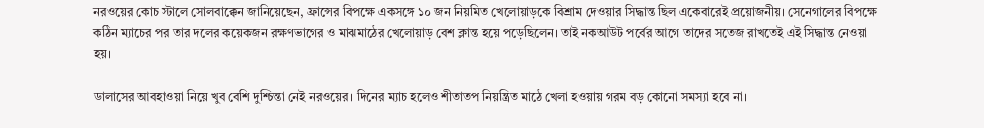নরওয়ের কোচ স্টালে সোলবাক্কেন জানিয়েছেন, ফ্রান্সের বিপক্ষে একসঙ্গে ১০ জন নিয়মিত খেলোয়াড়কে বিশ্রাম দেওয়ার সিদ্ধান্ত ছিল একেবারেই প্রয়োজনীয়। সেনেগালের বিপক্ষে কঠিন ম্যাচের পর তার দলের কয়েকজন রক্ষণভাগের ও মাঝমাঠের খেলোয়াড় বেশ ক্লান্ত হয়ে পড়েছিলেন। তাই নকআউট পর্বের আগে তাদের সতেজ রাখতেই এই সিদ্ধান্ত নেওয়া হয়।

ডালাসের আবহাওয়া নিয়ে খুব বেশি দুশ্চিন্তা নেই নরওয়ের। দিনের ম্যাচ হলেও শীতাতপ নিয়ন্ত্রিত মাঠে খেলা হওয়ায় গরম বড় কোনো সমস্যা হবে না।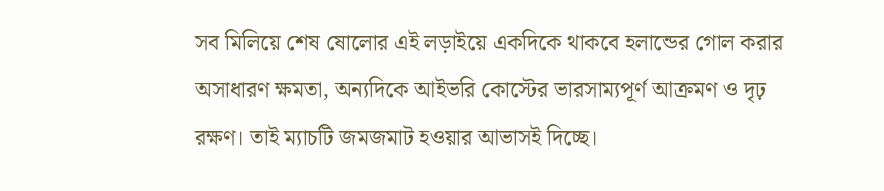সব মিলিয়ে শেষ ষোলোর এই লড়াইয়ে একদিকে থাকবে হলান্ডের গোল করার অসাধারণ ক্ষমতা, অন্যদিকে আইভরি কোস্টের ভারসাম্যপূর্ণ আক্রমণ ও দৃঢ় রক্ষণ। তাই ম্যাচটি জমজমাট হওয়ার আভাসই দিচ্ছে।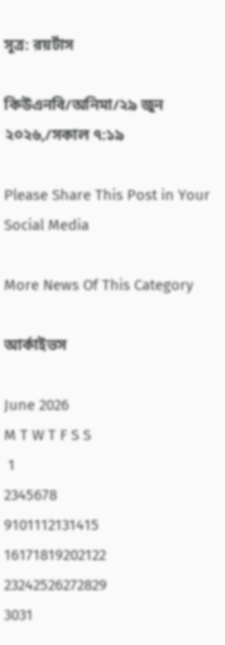সূত্র: রয়র্টাস

কিউএনবি/অনিমা/২৯ জুন ২০২৬,/সকাল ৭:১৯

Please Share This Post in Your Social Media

More News Of This Category

আর্কাইভস

June 2026
M T W T F S S
 1
2345678
9101112131415
16171819202122
23242526272829
3031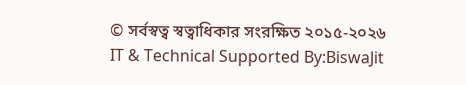© সর্বস্বত্ব স্বত্বাধিকার সংরক্ষিত ২০১৫-২০২৬
IT & Technical Supported By:BiswaJit